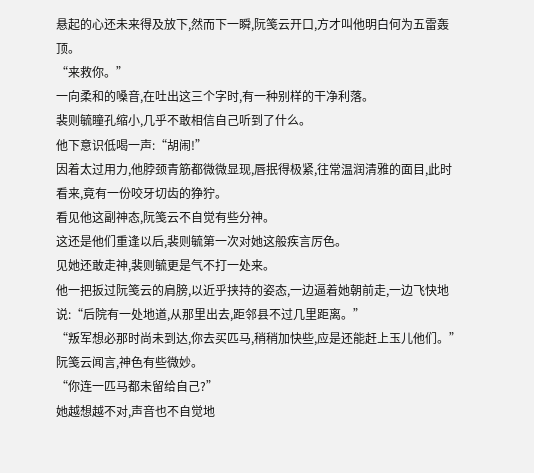悬起的心还未来得及放下,然而下一瞬,阮笺云开口,方才叫他明白何为五雷轰顶。
“来救你。”
一向柔和的嗓音,在吐出这三个字时,有一种别样的干净利落。
裴则毓瞳孔缩小,几乎不敢相信自己听到了什么。
他下意识低喝一声:“胡闹!”
因着太过用力,他脖颈青筋都微微显现,唇抿得极紧,往常温润清雅的面目,此时看来,竟有一份咬牙切齿的狰狞。
看见他这副神态,阮笺云不自觉有些分神。
这还是他们重逢以后,裴则毓第一次对她这般疾言厉色。
见她还敢走神,裴则毓更是气不打一处来。
他一把扳过阮笺云的肩膀,以近乎挟持的姿态,一边逼着她朝前走,一边飞快地说:“后院有一处地道,从那里出去,距邻县不过几里距离。”
“叛军想必那时尚未到达,你去买匹马,稍稍加快些,应是还能赶上玉儿他们。”
阮笺云闻言,神色有些微妙。
“你连一匹马都未留给自己?”
她越想越不对,声音也不自觉地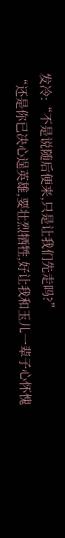发冷:“不是说随后便来,只是让我们先走吗?”
“还是你已决心逞英雄,要壮烈牺牲,好让我和玉儿一辈子心怀愧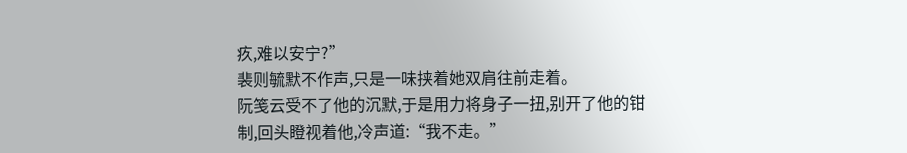疚,难以安宁?”
裴则毓默不作声,只是一味挟着她双肩往前走着。
阮笺云受不了他的沉默,于是用力将身子一扭,别开了他的钳制,回头瞪视着他,冷声道:“我不走。”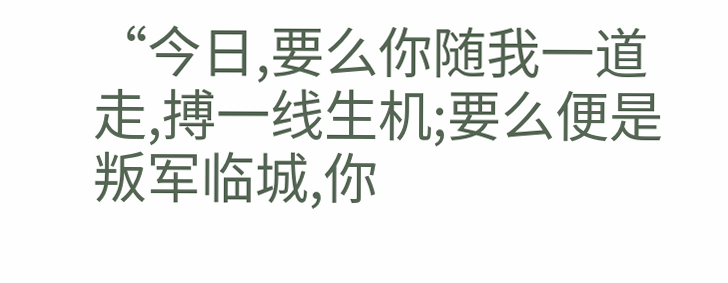“今日,要么你随我一道走,搏一线生机;要么便是叛军临城,你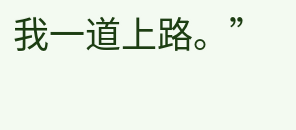我一道上路。”